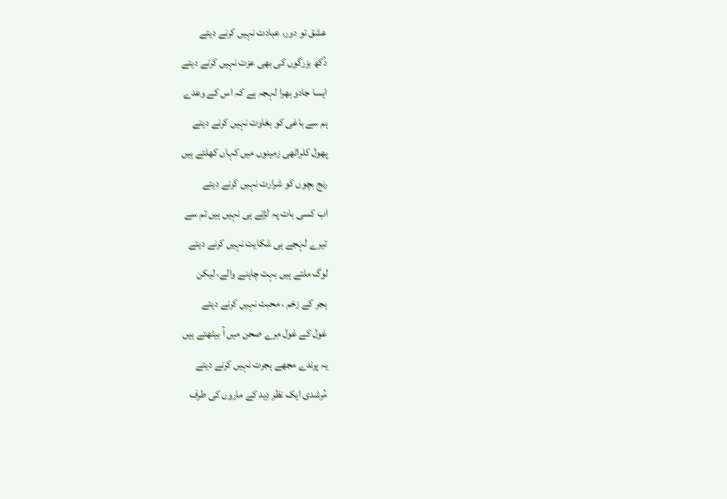عشق تو دور، عبادت نہیں کرنے دیتے
دُکھ بزرگوں کی بھی عزت نہیں کرنے دیتے
ایسا جادو بھرا لہجہ ہے کہ اس کے وعدے
ہم سے باغی کو بغاوت نہیں کرنے دیتے
پھول کلراٹھی زمینوں میں کہاں کھلتے ہیں
رنج بچوں کو شرارت نہیں کرنے دیتے
اب کسی بات پہ لڑتے ہی نہیں ہیں تم سے
تیرے لہجے ہی شکایت نہیں کرنے دیتے
لوگ ملتے ہیں بہت چاہنے والے، لیکن
ہجر کے زخم ، محبت نہیں کرنے دیتے
غول کے غول مِرے صحن میں آ بیٹھتے ہیں
یہ پرندے مجھے ہجرت نہیں کرنے دیتے
مُرشدی ایک نظر دِید کے ماروں کی طرف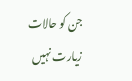جن کو حالات زیارت نہیں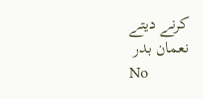کرنے دیتے
نعمان بدر
No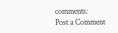comments:
Post a Comment